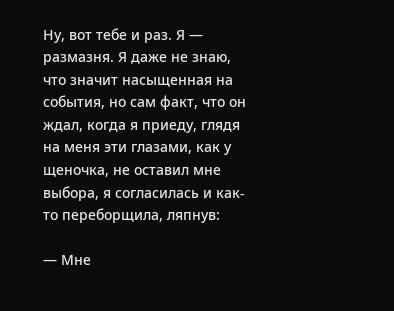Ну, вот тебе и раз. Я — размазня. Я даже не знаю, что значит насыщенная на события, но сам факт, что он ждал, когда я приеду, глядя на меня эти глазами, как у щеночка, не оставил мне выбора, я согласилась и как-то переборщила, ляпнув:

— Мне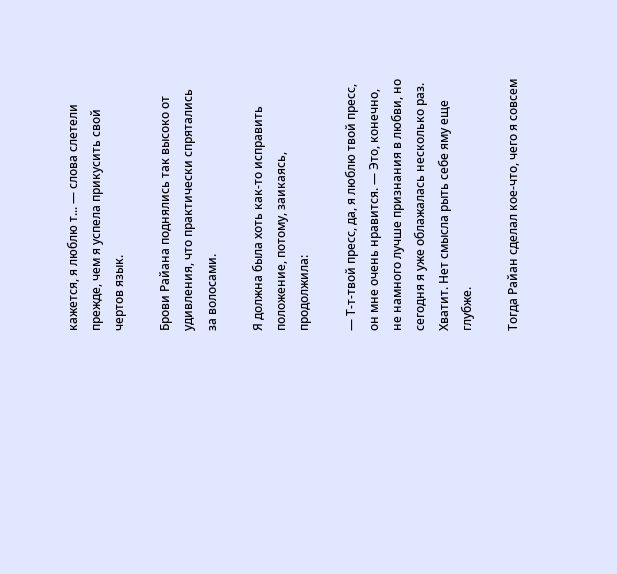кажется, я люблю т... — слова слетели прежде, чем я успела прикусить свой чертов язык.

Брови Райана поднялись так высоко от удивления, что практически спрятались за волосами.

Я должна была хоть как-то исправить положение, потому, заикаясь, продолжила:

— Т-т-твой пресс, да, я люблю твой пресс, он мне очень нравится. — Это, конечно, не намного лучше признания в любви, но сегодня я уже облажалась несколько раз. Хватит. Нет смысла рыть себе яму еще глубже.

Тогда Райан сделал кое-что, чего я совсем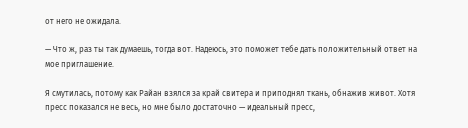от него не ожидала.

— Что ж, раз ты так думаешь, тогда вот. Надеюсь, это поможет тебе дать положительный ответ на мое приглашение.

Я смутилась, потому как Райан взялся за край свитера и приподнял ткань, обнажив живот. Хотя пресс показался не весь, но мне было достаточно — идеальный пресс,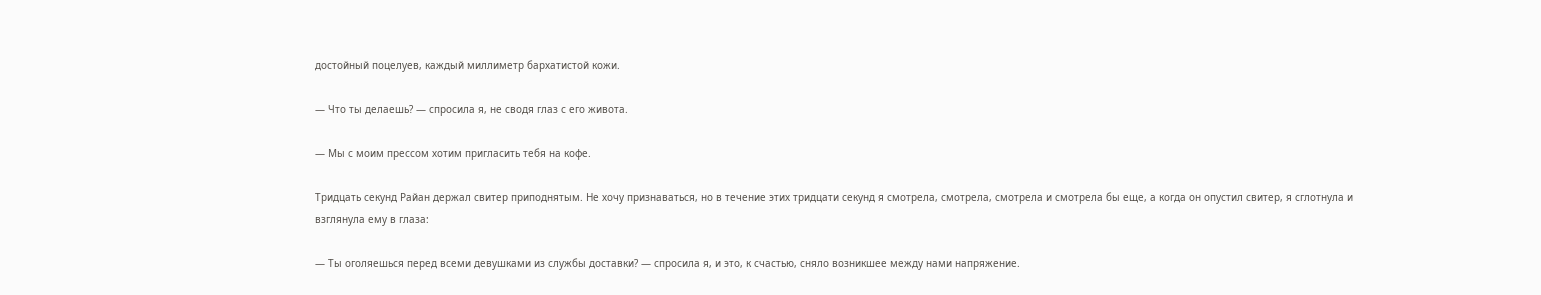достойный поцелуев, каждый миллиметр бархатистой кожи.

— Что ты делаешь? — спросила я, не сводя глаз с его живота.

— Мы с моим прессом хотим пригласить тебя на кофе.

Тридцать секунд Райан держал свитер приподнятым. Не хочу признаваться, но в течение этих тридцати секунд я смотрела, смотрела, смотрела и смотрела бы еще, а когда он опустил свитер, я сглотнула и взглянула ему в глаза:

— Ты оголяешься перед всеми девушками из службы доставки? — спросила я, и это, к счастью, сняло возникшее между нами напряжение.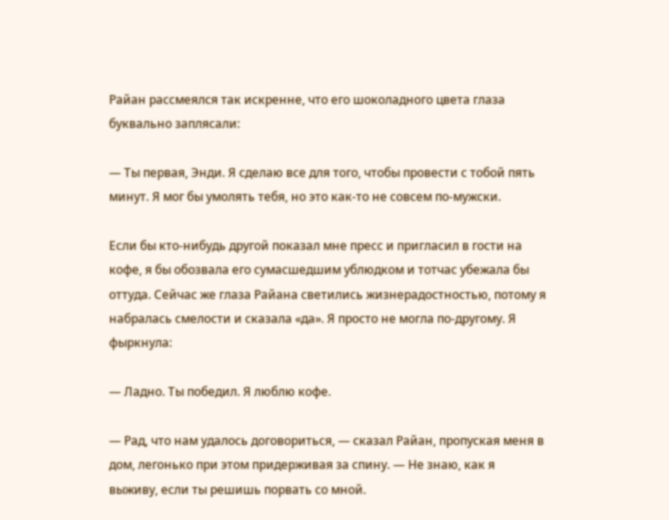Райан рассмеялся так искренне, что его шоколадного цвета глаза буквально заплясали:

— Ты первая, Энди. Я сделаю все для того, чтобы провести с тобой пять минут. Я мог бы умолять тебя, но это как-то не совсем по-мужски.

Если бы кто-нибудь другой показал мне пресс и пригласил в гости на кофе, я бы обозвала его сумасшедшим ублюдком и тотчас убежала бы оттуда. Сейчас же глаза Райана светились жизнерадостностью, потому я набралась смелости и сказала «да». Я просто не могла по-другому. Я фыркнула:

— Ладно. Ты победил. Я люблю кофе.

— Рад, что нам удалось договориться, — сказал Райан, пропуская меня в дом, легонько при этом придерживая за спину. — Не знаю, как я выживу, если ты решишь порвать со мной.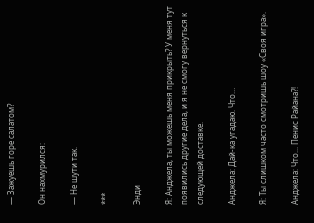— Зажуешь горе салатом?

Он нахмурился:

— Не шути так.

***

Энди

Я: Анджела, ты можешь меня прикрыть? У меня тут появились другие дела, и я не смогу вернуться к следующей доставке.

Анджела: Дай-ка угадаю. Что…

Я: Ты слишком часто смотришь шоу «Своя игра».

Анджела: Что... Пенис Райана?!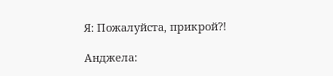Я: Пожалуйста, прикрой?!

Анджела: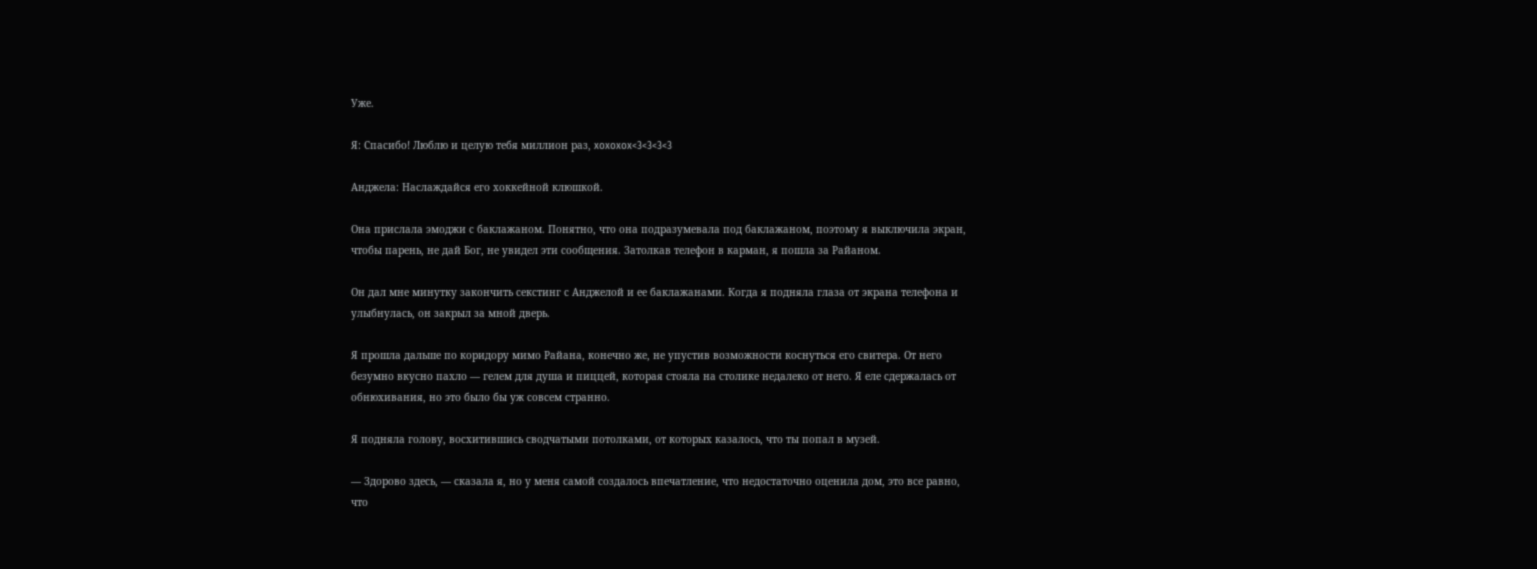Уже.

Я: Спасибо! Люблю и целую тебя миллион раз, xoxoxox<3<3<3<3

Анджела: Наслаждайся его хоккейной клюшкой.

Она прислала эмоджи с баклажаном. Понятно, что она подразумевала под баклажаном, поэтому я выключила экран, чтобы парень, не дай Бог, не увидел эти сообщения. Затолкав телефон в карман, я пошла за Райаном.

Он дал мне минутку закончить секстинг с Анджелой и ее баклажанами. Когда я подняла глаза от экрана телефона и улыбнулась, он закрыл за мной дверь.

Я прошла дальше по коридору мимо Райана, конечно же, не упустив возможности коснуться его свитера. От него безумно вкусно пахло — гелем для душа и пиццей, которая стояла на столике недалеко от него. Я еле сдержалась от обнюхивания, но это было бы уж совсем странно.

Я подняла голову, восхитившись сводчатыми потолками, от которых казалось, что ты попал в музей.

— Здорово здесь, — сказала я, но у меня самой создалось впечатление, что недостаточно оценила дом, это все равно, что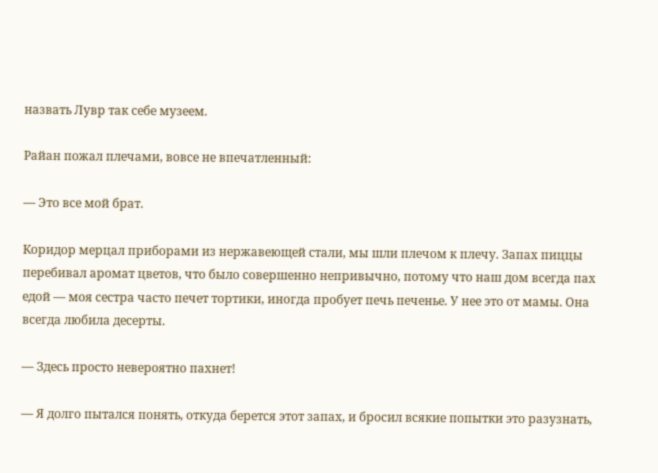назвать Лувр так себе музеем.

Райан пожал плечами, вовсе не впечатленный:

— Это все мой брат.

Коридор мерцал приборами из нержавеющей стали, мы шли плечом к плечу. Запах пиццы перебивал аромат цветов, что было совершенно непривычно, потому что наш дом всегда пах едой — моя сестра часто печет тортики, иногда пробует печь печенье. У нее это от мамы. Она всегда любила десерты.

— Здесь просто невероятно пахнет!

— Я долго пытался понять, откуда берется этот запах, и бросил всякие попытки это разузнать,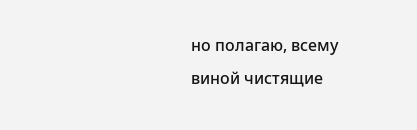но полагаю, всему виной чистящие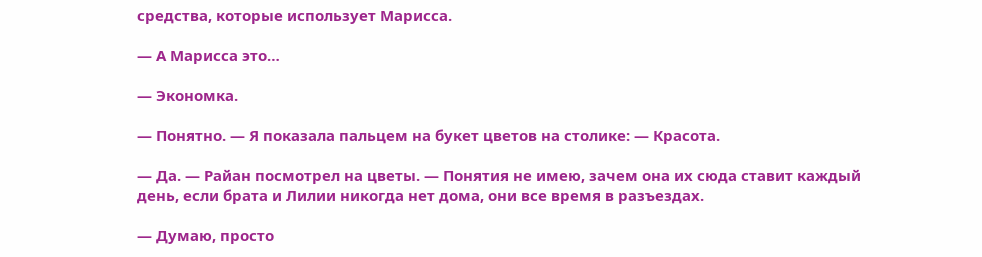средства, которые использует Марисса.

— А Марисса это…

— Экономка.

— Понятно. — Я показала пальцем на букет цветов на столике: — Красота.

— Да. — Райан посмотрел на цветы. — Понятия не имею, зачем она их сюда ставит каждый день, если брата и Лилии никогда нет дома, они все время в разъездах.

— Думаю, просто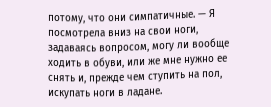потому, что они симпатичные. — Я посмотрела вниз на свои ноги, задаваясь вопросом, могу ли вообще ходить в обуви, или же мне нужно ее снять и, прежде чем ступить на пол, искупать ноги в ладане.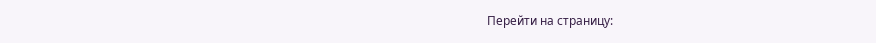Перейти на страницу: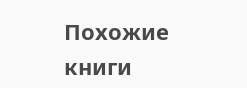Похожие книги